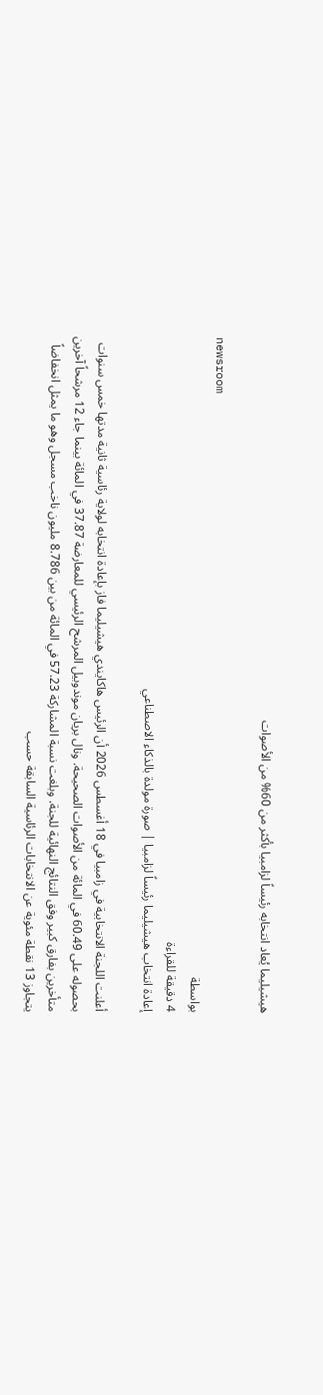هيشيليما يُعاد انتخابه رئيساً لزامبيا بأكثر من 60% من الأصوات

newsroom
بواسطة
4 دقيقة للقراءة
إعادة انتخاب هيشيليما رئيساً لزامبيا | صورة مولدة بالذكاء الاصطناعي

أعلنت اللجنة الانتخابية في زامبيا في 18 أغسطس 2026 أن الرئيس هاكايندي هيشيليما فاز بإعادة انتخابه لولاية رئاسية ثانية مدتها خمس سنوات بحصوله على 60.49 في المائة من الأصوات الصحيحة. ونال بريان موندوبيل المرشح الرئيسي للمعارضة 37.87 في المائة بينما جاء 12 مرشحاً آخرين متأخرين بفارق كبير وفق النتائج النهائية للجنة. وبلغت نسبة المشاركة 57.23 في المائة من بين 8.786 مليون ناخب مسجل وهو ما يمثل انخفاضاً يتجاوز 13 نقطة مئوية عن الانتخابات الرئاسية السابقة حسب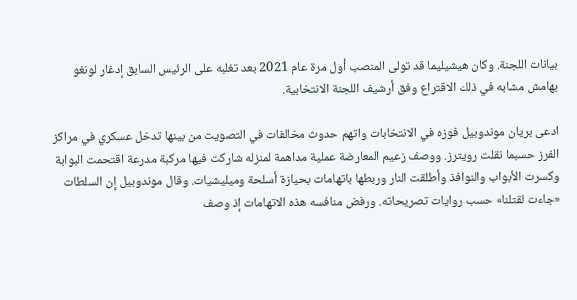بيانات اللجنة. وكان هيشيليما قد تولى المنصب أول مرة عام 2021 بعد تغلبه على الرئيس السابق إدغار لونغو بهامش مشابه في ذلك الاقتراع وفق أرشيف اللجنة الانتخابية.

ادعى بريان موندوبيل فوزه في الانتخابات واتهم حدوث مخالفات في التصويت من بينها تدخل عسكري في مراكز الفرز حسبما نقلت رويترز. ووصف زعيم المعارضة عملية مداهمة لمنزله شاركت فيها مركبة مدرعة اقتحمت البوابة وكسرت الأبواب والنوافذ وأطلقت النار وربطها باتهامات بحيازة أسلحة وميليشيات. وقال موندوبيل إن السلطات «جاءت لقتلنا» حسب روايات تصريحاته. ورفض منافسه هذه الاتهامات إذ وصف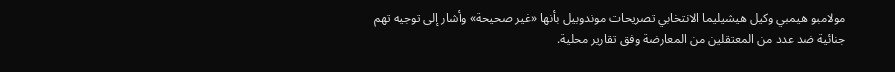مولامبو هيمبي وكيل هيشيليما الانتخابي تصريحات موندوبيل بأنها «غير صحيحة» وأشار إلى توجيه تهم جنائية ضد عدد من المعتقلين من المعارضة وفق تقارير محلية.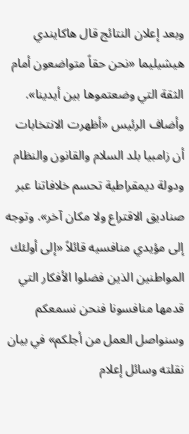وبعد إعلان النتائج قال هاكايندي هيشيليما «نحن حقاً متواضعون أمام الثقة التي وضعتموها بين أيدينا». وأضاف الرئيس «أظهرت الانتخابات أن زامبيا بلد السلام والقانون والنظام ودولة ديمقراطية تحسم خلافاتنا عبر صناديق الاقتراع ولا مكان آخر». وتوجه إلى مؤيدي منافسيه قائلاً «إلى أولئك المواطنين الذين فضلوا الأفكار التي قدمها منافسونا فنحن نسمعكم وسنواصل العمل من أجلكم» في بيان نقلته وسائل إعلام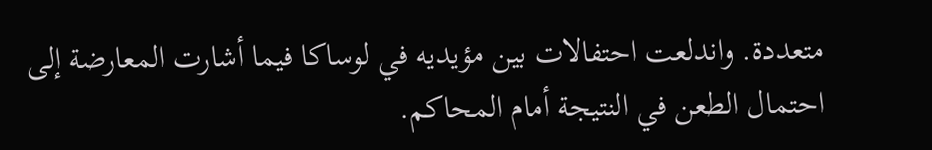متعددة. واندلعت احتفالات بين مؤيديه في لوساكا فيما أشارت المعارضة إلى احتمال الطعن في النتيجة أمام المحاكم.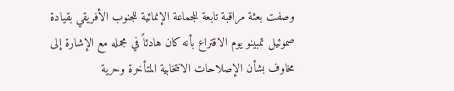وصفت بعثة مراقبة تابعة للجماعة الإنمائية للجنوب الأفريقي بقيادة صموئيل تمبينو يوم الاقتراع بأنه كان هادئاً في مجمله مع الإشارة إلى مخاوف بشأن الإصلاحات الانتخابية المتأخرة وحرية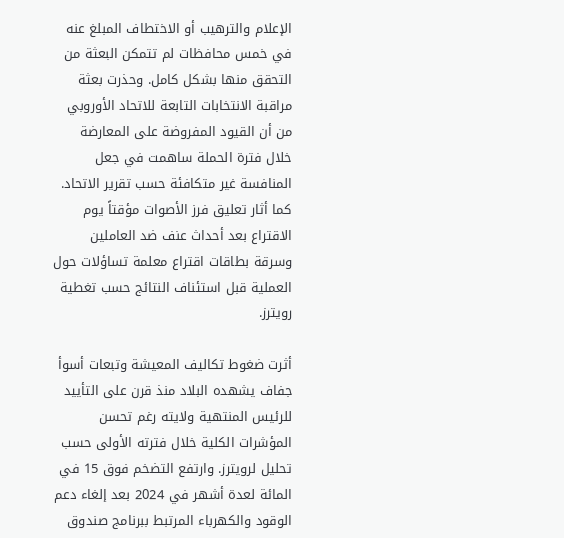الإعلام والترهيب أو الاختطاف المبلغ عنه في خمس محافظات لم تتمكن البعثة من التحقق منها بشكل كامل. وحذرت بعثة مراقبة الانتخابات التابعة للاتحاد الأوروبي من أن القيود المفروضة على المعارضة خلال فترة الحملة ساهمت في جعل المنافسة غير متكافئة حسب تقرير الاتحاد. كما أثار تعليق فرز الأصوات مؤقتاً يوم الاقتراع بعد أحداث عنف ضد العاملين وسرقة بطاقات اقتراع معلمة تساؤلات حول العملية قبل استئناف النتائج حسب تغطية رويترز.

أثرت ضغوط تكاليف المعيشة وتبعات أسوأ جفاف يشهده البلاد منذ قرن على التأييد للرئيس المنتهية ولايته رغم تحسن المؤشرات الكلية خلال فترته الأولى حسب تحليل لرويترز. وارتفع التضخم فوق 15 في المائة لعدة أشهر في 2024 بعد إلغاء دعم الوقود والكهرباء المرتبط ببرنامج صندوق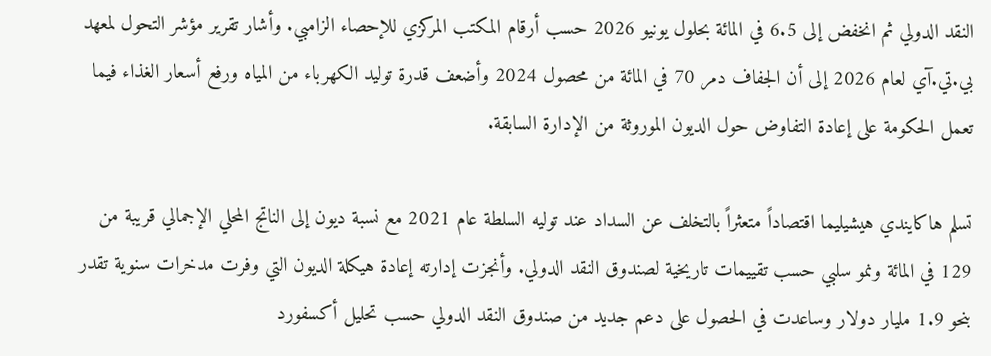النقد الدولي ثم انخفض إلى 6.5 في المائة بحلول يونيو 2026 حسب أرقام المكتب المركزي للإحصاء الزامبي. وأشار تقرير مؤشر التحول لمعهد بي.تي.آي لعام 2026 إلى أن الجفاف دمر 70 في المائة من محصول 2024 وأضعف قدرة توليد الكهرباء من المياه ورفع أسعار الغذاء فيما تعمل الحكومة على إعادة التفاوض حول الديون الموروثة من الإدارة السابقة.

تسلم هاكايندي هيشيليما اقتصاداً متعثراً بالتخلف عن السداد عند توليه السلطة عام 2021 مع نسبة ديون إلى الناتج المحلي الإجمالي قريبة من 129 في المائة ونمو سلبي حسب تقييمات تاريخية لصندوق النقد الدولي. وأنجزت إدارته إعادة هيكلة الديون التي وفرت مدخرات سنوية تقدر بنحو 1.9 مليار دولار وساعدت في الحصول على دعم جديد من صندوق النقد الدولي حسب تحليل أكسفورد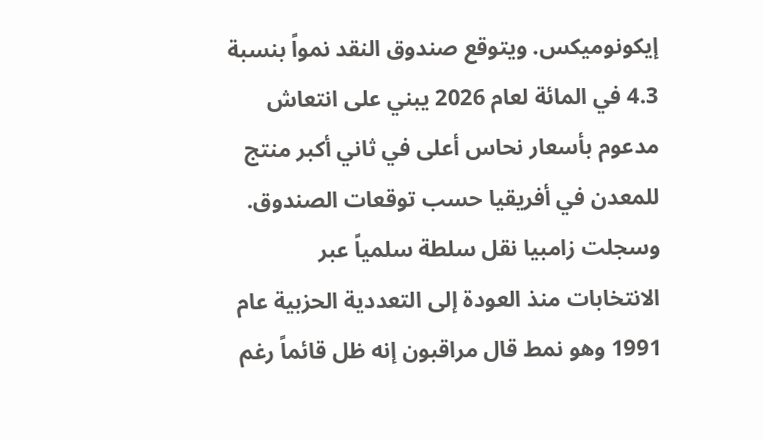إيكونوميكس. ويتوقع صندوق النقد نمواً بنسبة 4.3 في المائة لعام 2026 يبني على انتعاش مدعوم بأسعار نحاس أعلى في ثاني أكبر منتج للمعدن في أفريقيا حسب توقعات الصندوق. وسجلت زامبيا نقل سلطة سلمياً عبر الانتخابات منذ العودة إلى التعددية الحزبية عام 1991 وهو نمط قال مراقبون إنه ظل قائماً رغم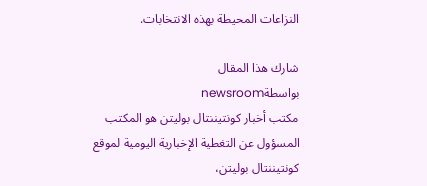النزاعات المحيطة بهذه الانتخابات.

شارك هذا المقال
بواسطةnewsroom
مكتب أخبار كونتيننتال بوليتن هو المكتب المسؤول عن التغطية الإخبارية اليومية لموقع كونتيننتال بوليتن،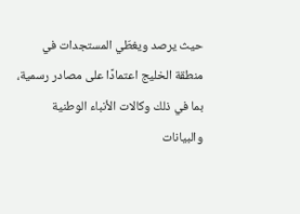حيث يرصد ويغطّي المستجدات في منطقة الخليج اعتمادًا على مصادر رسمية، بما في ذلك وكالات الأنباء الوطنية والبيانات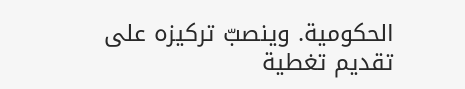الحكومية. وينصبّ تركيزه على تقديم تغطية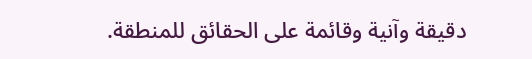دقيقة وآنية وقائمة على الحقائق للمنطقة.